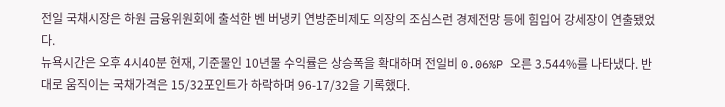전일 국채시장은 하원 금융위원회에 출석한 벤 버냉키 연방준비제도 의장의 조심스런 경제전망 등에 힘입어 강세장이 연출됐었다.
뉴욕시간은 오후 4시40분 현재, 기준물인 10년물 수익률은 상승폭을 확대하며 전일비 0.06%P 오른 3.544%를 나타냈다. 반대로 움직이는 국채가격은 15/32포인트가 하락하며 96-17/32을 기록했다.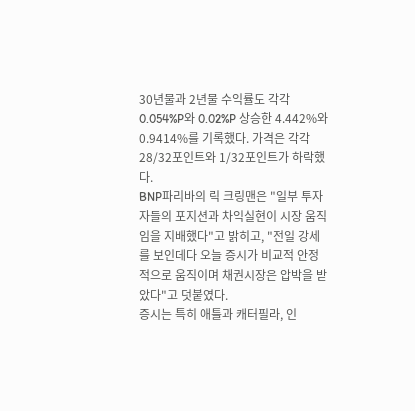30년물과 2년물 수익률도 각각 0.054%P와 0.02%P 상승한 4.442%와 0.9414%를 기록했다. 가격은 각각 28/32포인트와 1/32포인트가 하락했다.
BNP파리바의 릭 크링맨은 "일부 투자자들의 포지션과 차익실현이 시장 움직임을 지배했다"고 밝히고, "전일 강세를 보인데다 오늘 증시가 비교적 안정적으로 움직이며 채권시장은 압박을 받았다"고 덧붙였다.
증시는 특히 애틀과 캐터필라, 인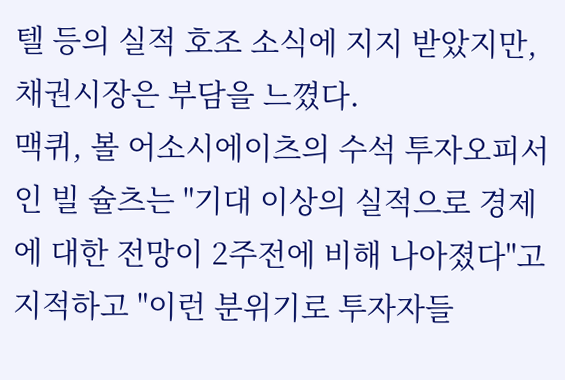텔 등의 실적 호조 소식에 지지 받았지만, 채권시장은 부담을 느꼈다.
맥퀴, 볼 어소시에이츠의 수석 투자오피서인 빌 슐츠는 "기대 이상의 실적으로 경제에 대한 전망이 2주전에 비해 나아졌다"고 지적하고 "이런 분위기로 투자자들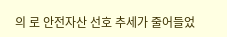의 로 안전자산 선호 추세가 줄어들었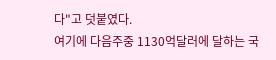다"고 덧붙였다.
여기에 다음주중 1130억달러에 달하는 국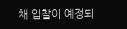채 입찰이 예정되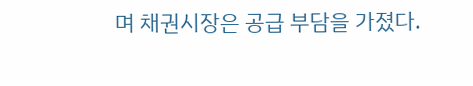며 채권시장은 공급 부담을 가졌다.